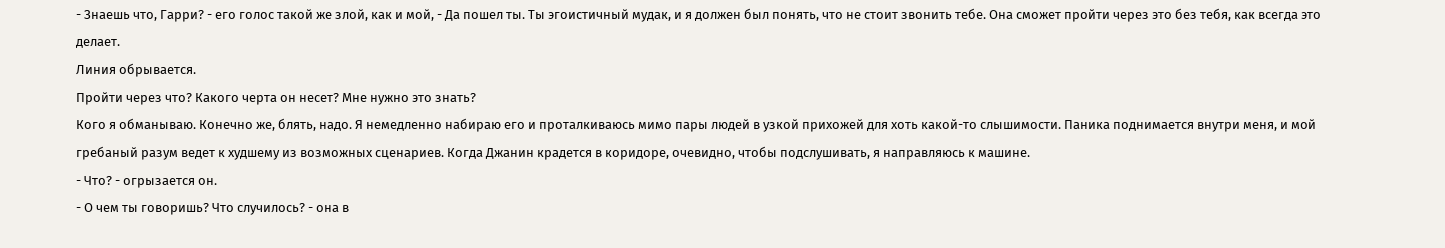- Знаешь что, Гарри? - его голос такой же злой, как и мой, - Да пошел ты. Ты эгоистичный мудак, и я должен был понять, что не стоит звонить тебе. Она сможет пройти через это без тебя, как всегда это делает.
Линия обрывается.
Пройти через что? Какого черта он несет? Мне нужно это знать?
Кого я обманываю. Конечно же, блять, надо. Я немедленно набираю его и проталкиваюсь мимо пары людей в узкой прихожей для хоть какой-то слышимости. Паника поднимается внутри меня, и мой гребаный разум ведет к худшему из возможных сценариев. Когда Джанин крадется в коридоре, очевидно, чтобы подслушивать, я направляюсь к машине.
- Что? - огрызается он.
- О чем ты говоришь? Что случилось? - она в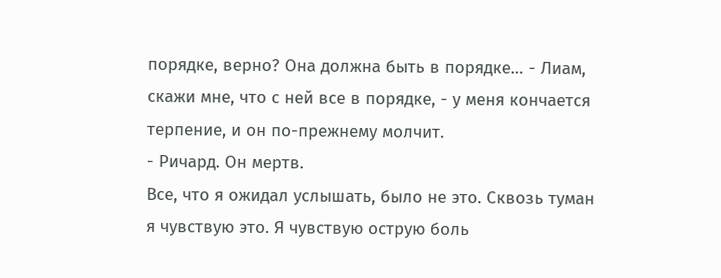порядке, верно? Она должна быть в порядке… - Лиам, скажи мне, что с ней все в порядке, - у меня кончается терпение, и он по-прежнему молчит.
- Ричард. Он мертв.
Все, что я ожидал услышать, было не это. Сквозь туман я чувствую это. Я чувствую острую боль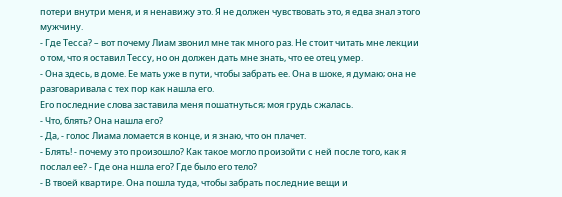потери внутри меня, и я ненавижу это. Я не должен чувствовать это, я едва знал этого мужчину.
- Где Тесса? – вот почему Лиам звонил мне так много раз. Не стоит читать мне лекции о том, что я оставил Тессу, но он должен дать мне знать, что ее отец умер.
- Она здесь, в доме. Ее мать уже в пути, чтобы забрать ее. Она в шоке, я думаю; она не разговаривала с тех пор как нашла его.
Его последние слова заставила меня пошатнуться; моя грудь сжалась.
- Что, блять? Она нашла его?
- Да, - голос Лиама ломается в конце, и я знаю, что он плачет.
- Блять! - почему это произошло? Как такое могло произойти с ней после того, как я послал ее? - Где она ншла его? Где было его тело?
- В твоей квартире. Она пошла туда, чтобы забрать последние вещи и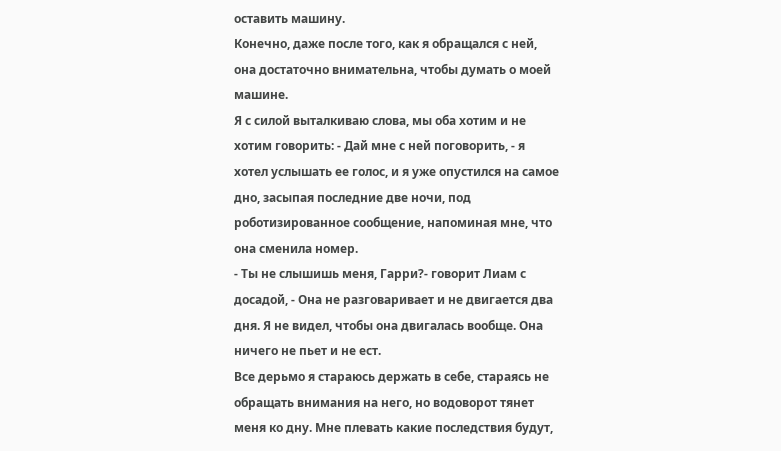оставить машину.
Конечно, даже после того, как я обращался с ней, она достаточно внимательна, чтобы думать о моей машине.
Я с силой выталкиваю слова, мы оба хотим и не хотим говорить: - Дай мне с ней поговорить, - я хотел услышать ее голос, и я уже опустился на самое дно, засыпая последние две ночи, под роботизированное сообщение, напоминая мне, что она сменила номер.
- Ты не слышишь меня, Гарри?- говорит Лиам с досадой, - Она не разговаривает и не двигается два дня. Я не видел, чтобы она двигалась вообще. Она ничего не пьет и не ест.
Все дерьмо я стараюсь держать в себе, стараясь не обращать внимания на него, но водоворот тянет меня ко дну. Мне плевать какие последствия будут,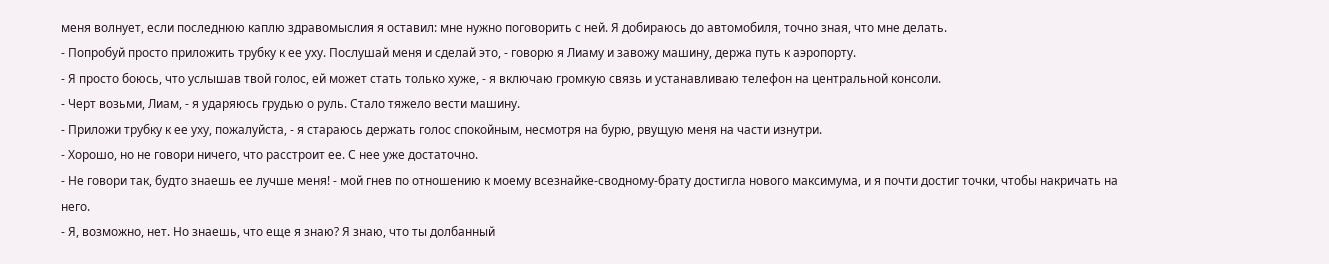меня волнует, если последнюю каплю здравомыслия я оставил: мне нужно поговорить с ней. Я добираюсь до автомобиля, точно зная, что мне делать.
- Попробуй просто приложить трубку к ее уху. Послушай меня и сделай это, - говорю я Лиаму и завожу машину, держа путь к аэропорту.
- Я просто боюсь, что услышав твой голос, ей может стать только хуже, - я включаю громкую связь и устанавливаю телефон на центральной консоли.
- Черт возьми, Лиам, - я ударяюсь грудью о руль. Стало тяжело вести машину.
- Приложи трубку к ее уху, пожалуйста, - я стараюсь держать голос спокойным, несмотря на бурю, рвущую меня на части изнутри.
- Хорошо, но не говори ничего, что расстроит ее. С нее уже достаточно.
- Не говори так, будто знаешь ее лучше меня! - мой гнев по отношению к моему всезнайке-сводному-брату достигла нового максимума, и я почти достиг точки, чтобы накричать на него.
- Я, возможно, нет. Но знаешь, что еще я знаю? Я знаю, что ты долбанный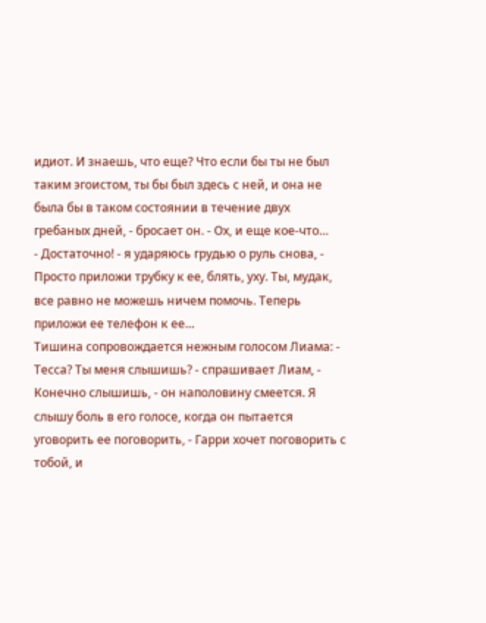идиот. И знаешь, что еще? Что если бы ты не был таким эгоистом, ты бы был здесь с ней, и она не была бы в таком состоянии в течение двух гребаных дней, - бросает он. - Ох, и еще кое-что…
- Достаточно! - я ударяюсь грудью о руль снова, - Просто приложи трубку к ее, блять, уху. Ты, мудак, все равно не можешь ничем помочь. Теперь приложи ее телефон к ее…
Тишина сопровождается нежным голосом Лиама: - Тесса? Ты меня слышишь? - спрашивает Лиам, - Конечно слышишь, - он наполовину смеется. Я слышу боль в его голосе, когда он пытается уговорить ее поговорить, - Гарри хочет поговорить с тобой, и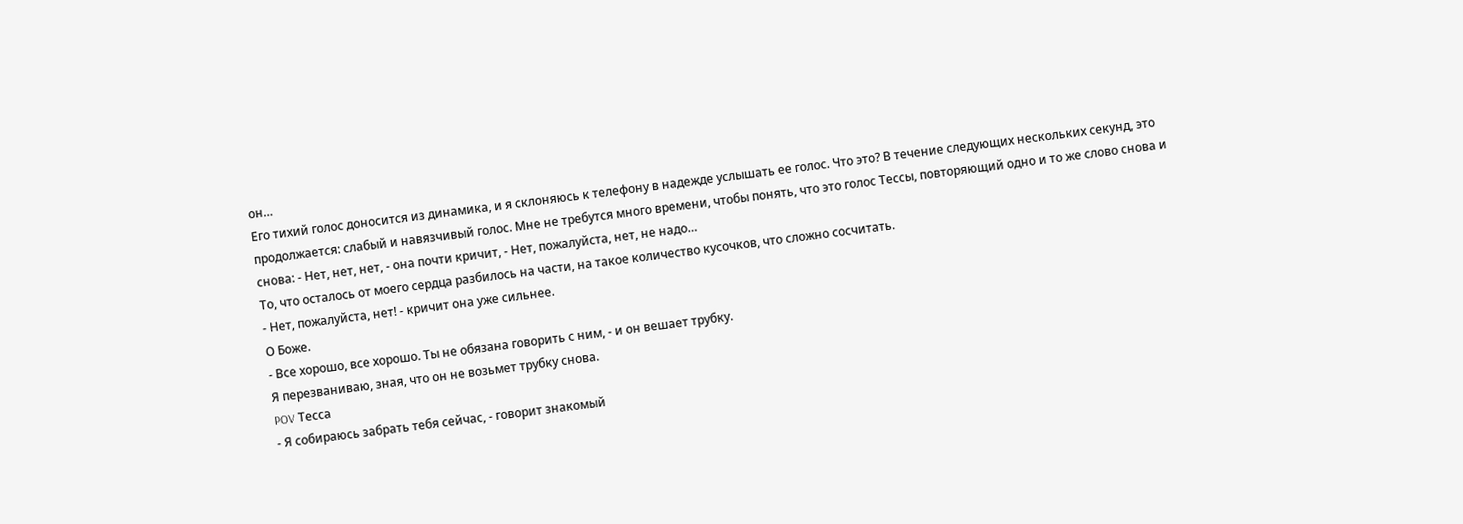он…
Его тихий голос доносится из динамика, и я склоняюсь к телефону в надежде услышать ее голос. Что это? В течение следующих нескольких секунд, это продолжается: слабый и навязчивый голос. Мне не требутся много времени, чтобы понять, что это голос Тессы, повторяющий одно и то же слово снова и снова: - Нет, нет, нет, - она почти кричит, - Нет, пожалуйста, нет, не надо…
То, что осталось от моего сердца разбилось на части, на такое количество кусочков, что сложно сосчитать.
- Нет, пожалуйста, нет! - кричит она уже сильнее.
О Боже.
- Все хорошо, все хорошо. Ты не обязана говорить с ним, - и он вешает трубку.
Я перезваниваю, зная, что он не возьмет трубку снова.
POV Тесса
- Я собираюсь забрать тебя сейчас, - говорит знакомый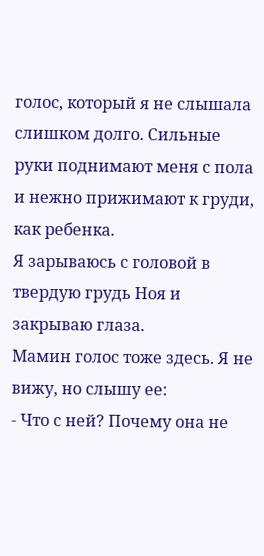голос, который я не слышала слишком долго. Сильные руки поднимают меня с пола и нежно прижимают к груди, как ребенка.
Я зарываюсь с головой в твердую грудь Ноя и закрываю глаза.
Мамин голос тоже здесь. Я не вижу, но слышу ее:
- Что с ней? Почему она не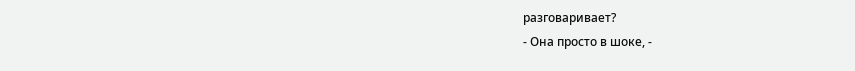разговаривает?
- Она просто в шоке, -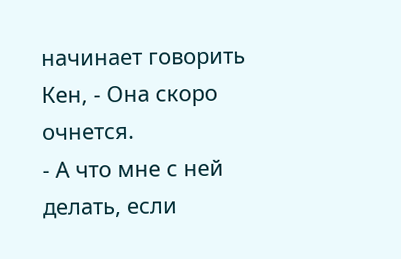начинает говорить Кен, - Она скоро очнется.
- А что мне с ней делать, если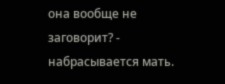она вообще не заговорит? - набрасывается мать.